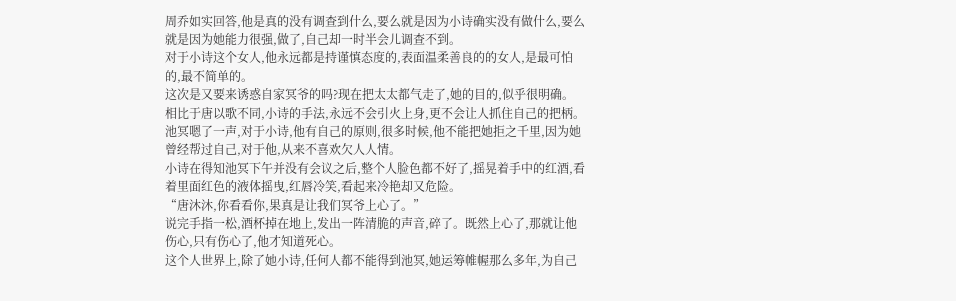周乔如实回答,他是真的没有调查到什么,要么就是因为小诗确实没有做什么,要么就是因为她能力很强,做了,自己却一时半会儿调查不到。
对于小诗这个女人,他永远都是持谨慎态度的,表面温柔善良的的女人,是最可怕的,最不简单的。
这次是又要来诱惑自家冥爷的吗?现在把太太都气走了,她的目的,似乎很明确。
相比于唐以歌不同,小诗的手法,永远不会引火上身,更不会让人抓住自己的把柄。
池冥嗯了一声,对于小诗,他有自己的原则,很多时候,他不能把她拒之千里,因为她曾经帮过自己,对于他,从来不喜欢欠人人情。
小诗在得知池冥下午并没有会议之后,整个人脸色都不好了,摇晃着手中的红酒,看着里面红色的液体摇曳,红唇冷笑,看起来冷艳却又危险。
“唐沐沐,你看看你,果真是让我们冥爷上心了。”
说完手指一松,酒杯掉在地上,发出一阵清脆的声音,碎了。既然上心了,那就让他伤心,只有伤心了,他才知道死心。
这个人世界上,除了她小诗,任何人都不能得到池冥,她运筹帷幄那么多年,为自己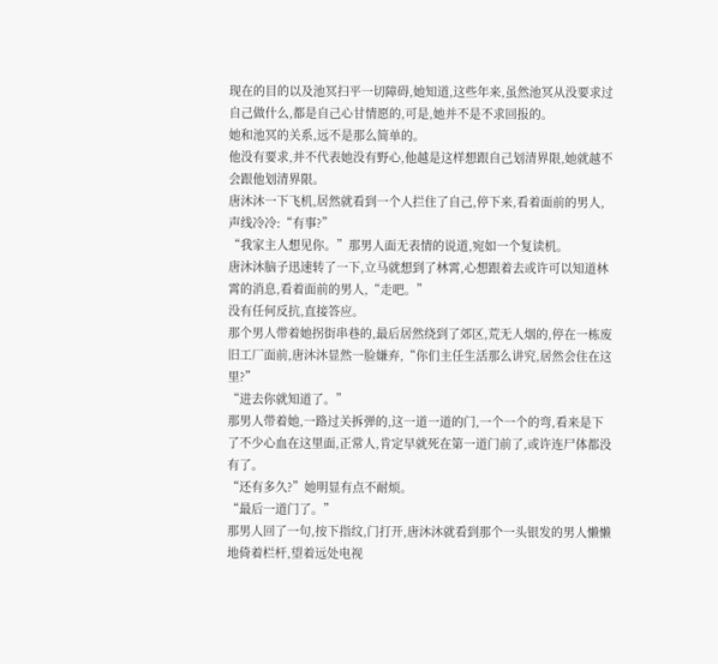现在的目的以及池冥扫平一切障碍,她知道,这些年来,虽然池冥从没要求过自己做什么,都是自己心甘情愿的,可是,她并不是不求回报的。
她和池冥的关系,远不是那么简单的。
他没有要求,并不代表她没有野心,他越是这样想跟自己划清界限,她就越不会跟他划清界限。
唐沐沐一下飞机,居然就看到一个人拦住了自己,停下来,看着面前的男人,声线冷冷:“有事?”
“我家主人想见你。”那男人面无表情的说道,宛如一个复读机。
唐沐沐脑子迅速转了一下,立马就想到了林霄,心想跟着去或许可以知道林霄的消息,看着面前的男人,“走吧。”
没有任何反抗,直接答应。
那个男人带着她拐街串巷的,最后居然绕到了郊区,荒无人烟的,停在一栋废旧工厂面前,唐沐沐显然一脸嫌弃,“你们主任生活那么讲究,居然会住在这里?”
“进去你就知道了。”
那男人带着她,一路过关拆弹的,这一道一道的门,一个一个的弯,看来是下了不少心血在这里面,正常人,肯定早就死在第一道门前了,或许连尸体都没有了。
“还有多久?”她明显有点不耐烦。
“最后一道门了。”
那男人回了一句,按下指纹,门打开,唐沐沐就看到那个一头银发的男人懒懒地倚着栏杆,望着远处电视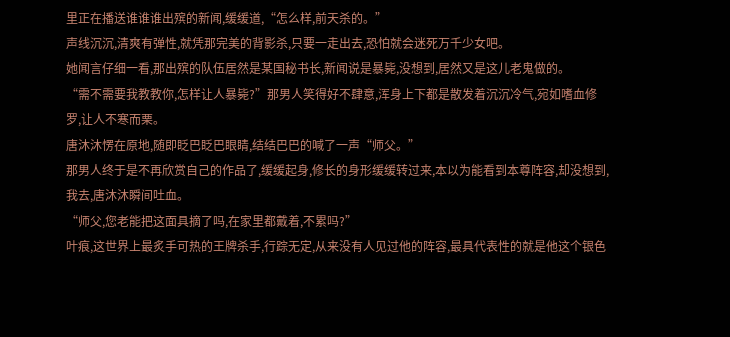里正在播送谁谁谁出殡的新闻,缓缓道,“怎么样,前天杀的。”
声线沉沉,清爽有弹性,就凭那完美的背影杀,只要一走出去,恐怕就会迷死万千少女吧。
她闻言仔细一看,那出殡的队伍居然是某国秘书长,新闻说是暴毙,没想到,居然又是这儿老鬼做的。
“需不需要我教教你,怎样让人暴毙?”那男人笑得好不肆意,浑身上下都是散发着沉沉冷气,宛如嗜血修罗,让人不寒而栗。
唐沐沐愣在原地,随即眨巴眨巴眼睛,结结巴巴的喊了一声“师父。”
那男人终于是不再欣赏自己的作品了,缓缓起身,修长的身形缓缓转过来,本以为能看到本尊阵容,却没想到,我去,唐沐沐瞬间吐血。
“师父,您老能把这面具摘了吗,在家里都戴着,不累吗?”
叶痕,这世界上最炙手可热的王牌杀手,行踪无定,从来没有人见过他的阵容,最具代表性的就是他这个银色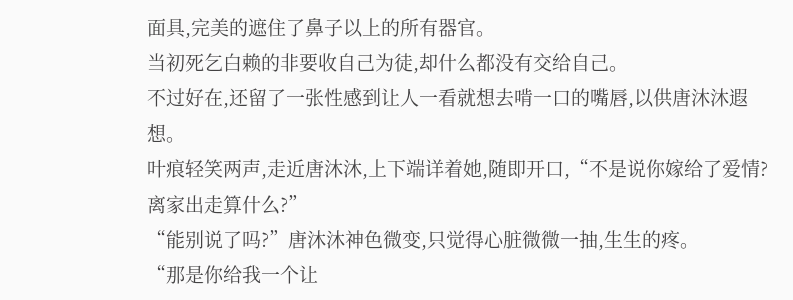面具,完美的遮住了鼻子以上的所有器官。
当初死乞白赖的非要收自己为徒,却什么都没有交给自己。
不过好在,还留了一张性感到让人一看就想去啃一口的嘴唇,以供唐沐沐遐想。
叶痕轻笑两声,走近唐沐沐,上下端详着她,随即开口,“不是说你嫁给了爱情?离家出走算什么?”
“能别说了吗?”唐沐沐神色微变,只觉得心脏微微一抽,生生的疼。
“那是你给我一个让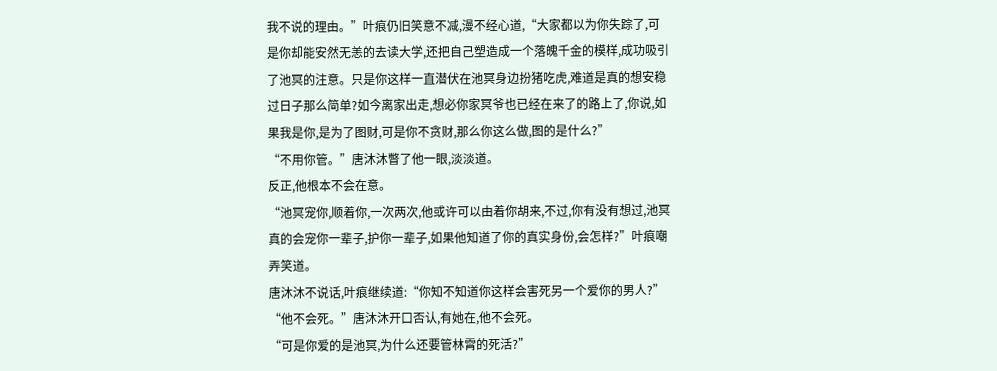我不说的理由。”叶痕仍旧笑意不减,漫不经心道,“大家都以为你失踪了,可是你却能安然无恙的去读大学,还把自己塑造成一个落魄千金的模样,成功吸引了池冥的注意。只是你这样一直潜伏在池冥身边扮猪吃虎,难道是真的想安稳过日子那么简单?如今离家出走,想必你家冥爷也已经在来了的路上了,你说,如果我是你,是为了图财,可是你不贪财,那么你这么做,图的是什么?”
“不用你管。”唐沐沐瞥了他一眼,淡淡道。
反正,他根本不会在意。
“池冥宠你,顺着你,一次两次,他或许可以由着你胡来,不过,你有没有想过,池冥真的会宠你一辈子,护你一辈子,如果他知道了你的真实身份,会怎样?”叶痕嘲弄笑道。
唐沐沐不说话,叶痕继续道:“你知不知道你这样会害死另一个爱你的男人?”
“他不会死。”唐沐沐开口否认,有她在,他不会死。
“可是你爱的是池冥,为什么还要管林霄的死活?”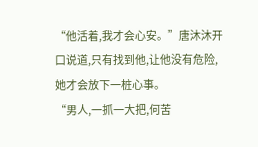“他活着,我才会心安。”唐沐沐开口说道,只有找到他,让他没有危险,她才会放下一桩心事。
“男人,一抓一大把,何苦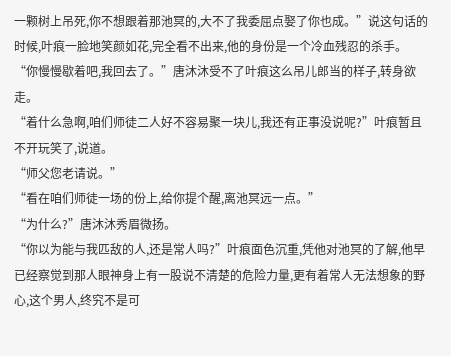一颗树上吊死,你不想跟着那池冥的,大不了我委屈点娶了你也成。”说这句话的时候,叶痕一脸地笑颜如花,完全看不出来,他的身份是一个冷血残忍的杀手。
“你慢慢歇着吧,我回去了。”唐沐沐受不了叶痕这么吊儿郎当的样子,转身欲走。
“着什么急啊,咱们师徒二人好不容易聚一块儿,我还有正事没说呢?”叶痕暂且不开玩笑了,说道。
“师父您老请说。”
“看在咱们师徒一场的份上,给你提个醒,离池冥远一点。”
“为什么?”唐沐沐秀眉微扬。
“你以为能与我匹敌的人,还是常人吗?”叶痕面色沉重,凭他对池冥的了解,他早已经察觉到那人眼神身上有一股说不清楚的危险力量,更有着常人无法想象的野心,这个男人,终究不是可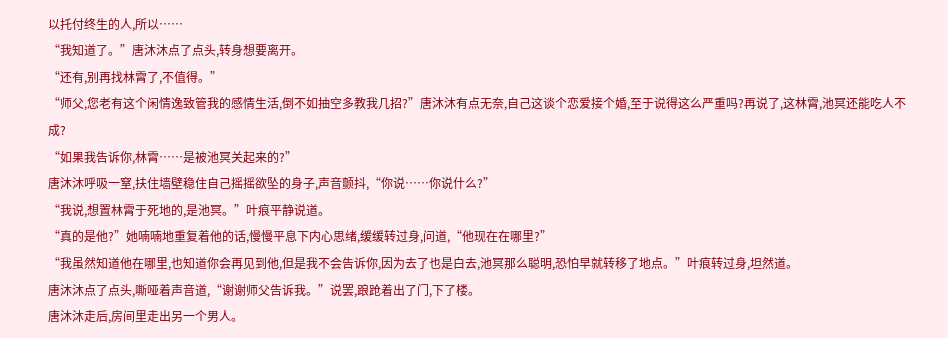以托付终生的人,所以……
“我知道了。”唐沐沐点了点头,转身想要离开。
“还有,别再找林霄了,不值得。”
“师父,您老有这个闲情逸致管我的感情生活,倒不如抽空多教我几招?”唐沐沐有点无奈,自己这谈个恋爱接个婚,至于说得这么严重吗?再说了,这林霄,池冥还能吃人不成?
“如果我告诉你,林霄……是被池冥关起来的?”
唐沐沐呼吸一窒,扶住墙壁稳住自己摇摇欲坠的身子,声音颤抖,“你说……你说什么?”
“我说,想置林霄于死地的,是池冥。”叶痕平静说道。
“真的是他?”她喃喃地重复着他的话,慢慢平息下内心思绪,缓缓转过身,问道,“他现在在哪里?”
“我虽然知道他在哪里,也知道你会再见到他,但是我不会告诉你,因为去了也是白去,池冥那么聪明,恐怕早就转移了地点。”叶痕转过身,坦然道。
唐沐沐点了点头,嘶哑着声音道,“谢谢师父告诉我。”说罢,踉跄着出了门,下了楼。
唐沐沐走后,房间里走出另一个男人。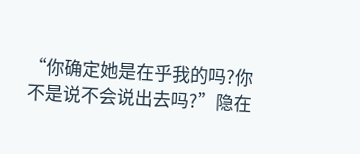“你确定她是在乎我的吗?你不是说不会说出去吗?”隐在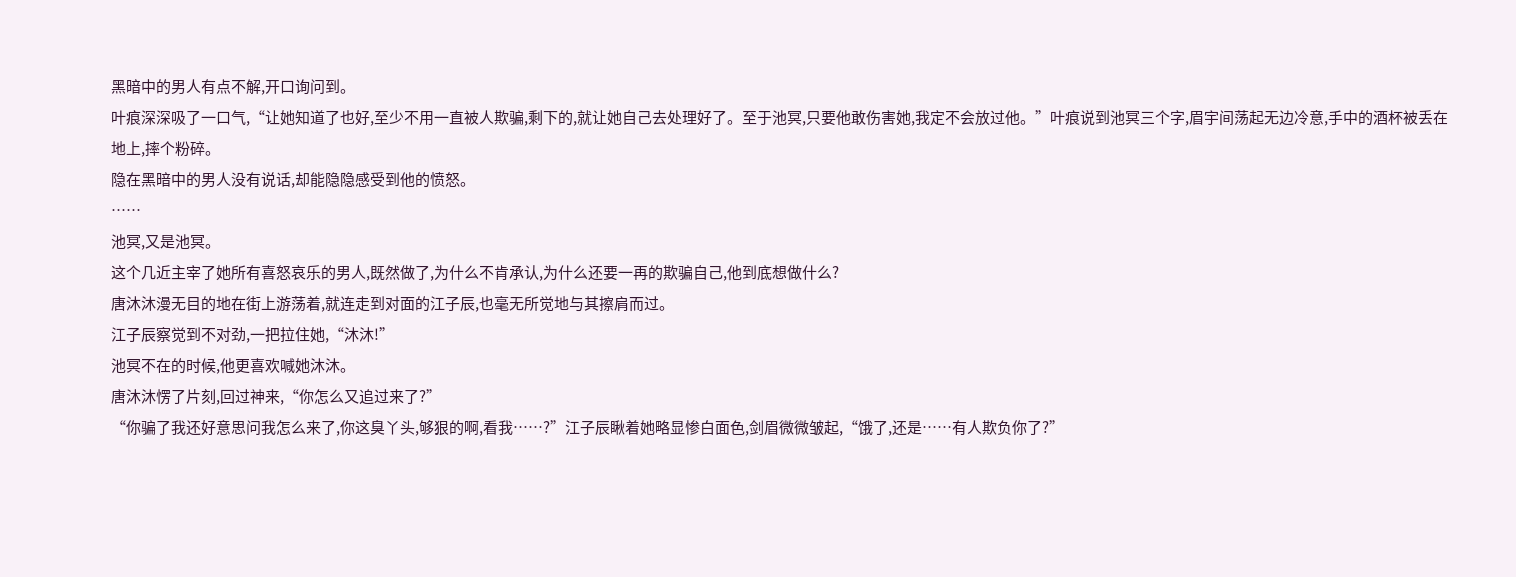黑暗中的男人有点不解,开口询问到。
叶痕深深吸了一口气,“让她知道了也好,至少不用一直被人欺骗,剩下的,就让她自己去处理好了。至于池冥,只要他敢伤害她,我定不会放过他。”叶痕说到池冥三个字,眉宇间荡起无边冷意,手中的酒杯被丢在地上,摔个粉碎。
隐在黑暗中的男人没有说话,却能隐隐感受到他的愤怒。
……
池冥,又是池冥。
这个几近主宰了她所有喜怒哀乐的男人,既然做了,为什么不肯承认,为什么还要一再的欺骗自己,他到底想做什么?
唐沐沐漫无目的地在街上游荡着,就连走到对面的江子辰,也毫无所觉地与其擦肩而过。
江子辰察觉到不对劲,一把拉住她,“沐沐!”
池冥不在的时候,他更喜欢喊她沐沐。
唐沐沐愣了片刻,回过神来,“你怎么又追过来了?”
“你骗了我还好意思问我怎么来了,你这臭丫头,够狠的啊,看我……?”江子辰瞅着她略显惨白面色,剑眉微微皱起,“饿了,还是……有人欺负你了?”